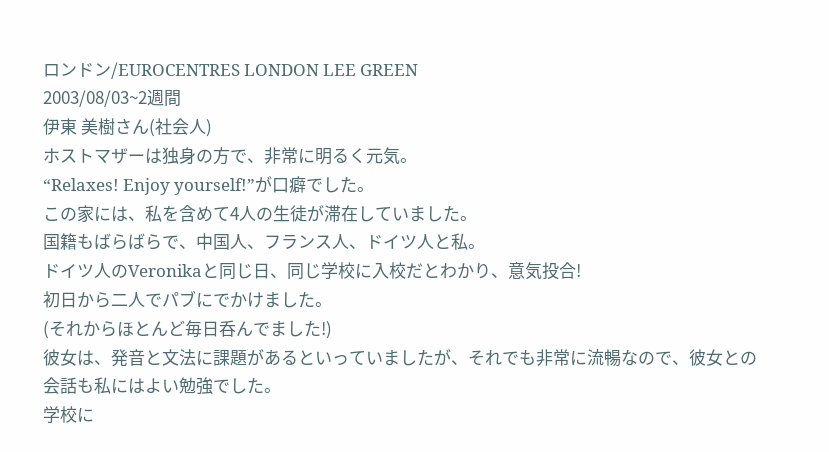ロンドン/EUROCENTRES LONDON LEE GREEN
2003/08/03~2週間
伊東 美樹さん(社会人)
ホストマザーは独身の方で、非常に明るく元気。
“Relaxes! Enjoy yourself!”が口癖でした。
この家には、私を含めて4人の生徒が滞在していました。
国籍もばらばらで、中国人、フランス人、ドイツ人と私。
ドイツ人のVeronikaと同じ日、同じ学校に入校だとわかり、意気投合!
初日から二人でパブにでかけました。
(それからほとんど毎日呑んでました!)
彼女は、発音と文法に課題があるといっていましたが、それでも非常に流暢なので、彼女との会話も私にはよい勉強でした。
学校に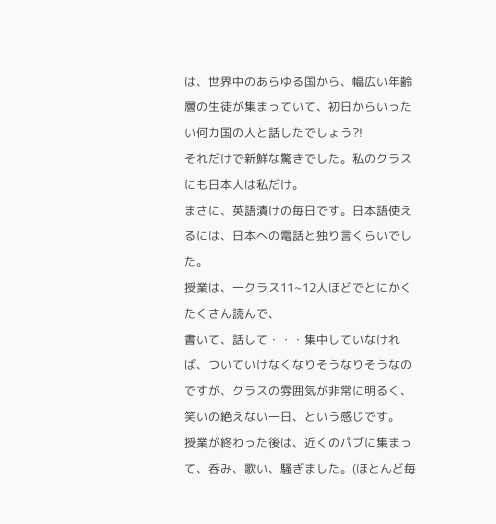は、世界中のあらゆる国から、幅広い年齢層の生徒が集まっていて、初日からいったい何カ国の人と話したでしょう?!
それだけで新鮮な驚きでした。私のクラスにも日本人は私だけ。
まさに、英語漬けの毎日です。日本語使えるには、日本への電話と独り言くらいでした。
授業は、一クラス11~12人ほどでとにかくたくさん読んで、
書いて、話して・・・集中していなければ、ついていけなくなりそうなりそうなのですが、クラスの雰囲気が非常に明るく、笑いの絶えない一日、という感じです。
授業が終わった後は、近くのパブに集まって、呑み、歌い、騒ぎました。(ほとんど毎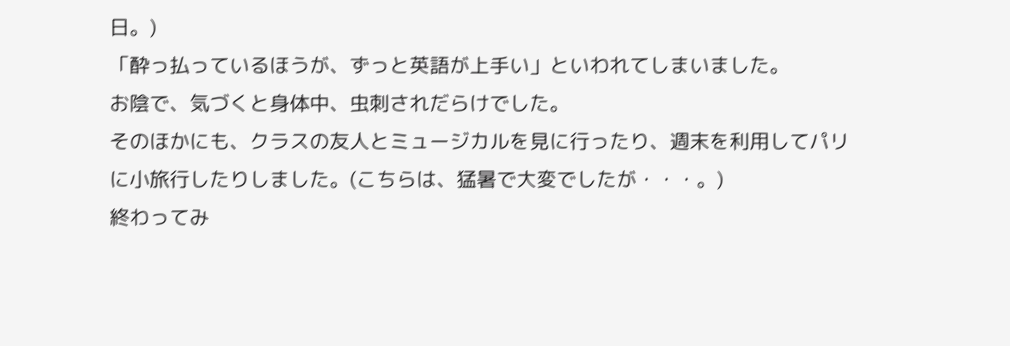日。)
「酔っ払っているほうが、ずっと英語が上手い」といわれてしまいました。
お陰で、気づくと身体中、虫刺されだらけでした。
そのほかにも、クラスの友人とミュージカルを見に行ったり、週末を利用してパリに小旅行したりしました。(こちらは、猛暑で大変でしたが・・・。)
終わってみ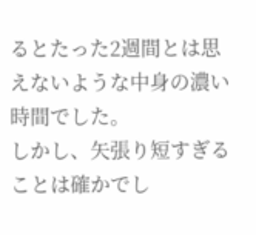るとたった2週間とは思えないような中身の濃い時間でした。
しかし、矢張り短すぎることは確かでし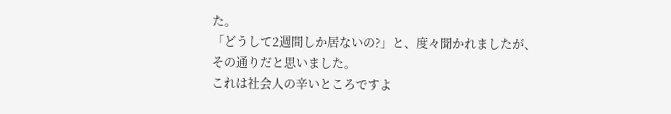た。
「どうして2週間しか居ないの?」と、度々聞かれましたが、その通りだと思いました。
これは社会人の辛いところですよ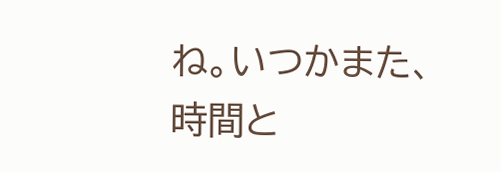ね。いつかまた、時間と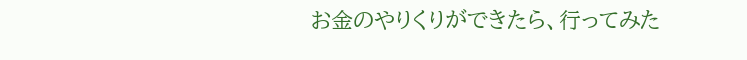お金のやりくりができたら、行ってみた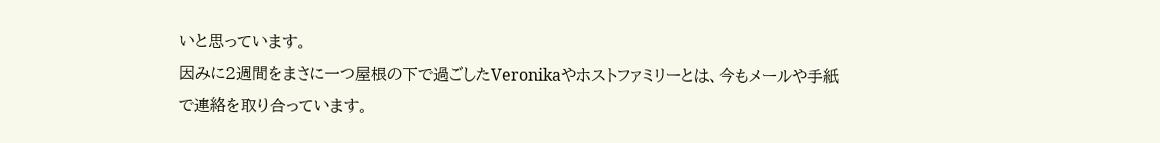いと思っています。
因みに2週間をまさに一つ屋根の下で過ごしたVeronikaやホストファミリーとは、今もメールや手紙で連絡を取り合っています。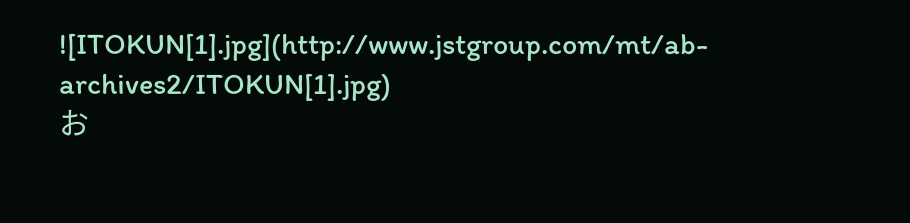![ITOKUN[1].jpg](http://www.jstgroup.com/mt/ab-archives2/ITOKUN[1].jpg)
お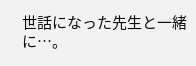世話になった先生と一緒に…。